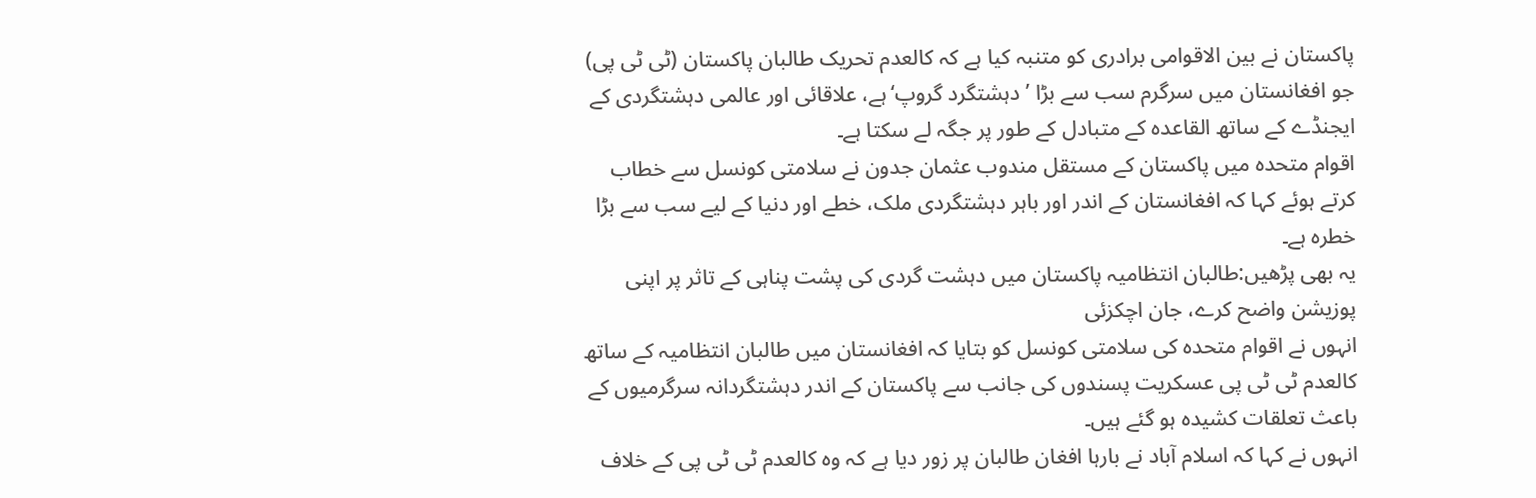پاکستان نے بین الاقوامی برادری کو متنبہ کیا ہے کہ کالعدم تحریک طالبان پاکستان (ٹی ٹی پی) جو افغانستان میں سرگرم سب سے بڑا ’دہشتگرد گروپ‘ہے، علاقائی اور عالمی دہشتگردی کے ایجنڈے کے ساتھ القاعدہ کے متبادل کے طور پر جگہ لے سکتا ہے۔
اقوام متحدہ میں پاکستان کے مستقل مندوب عثمان جدون نے سلامتی کونسل سے خطاب کرتے ہوئے کہا کہ افغانستان کے اندر اور باہر دہشتگردی ملک، خطے اور دنیا کے لیے سب سے بڑا خطرہ ہے۔
یہ بھی پڑھیں:طالبان انتظامیہ پاکستان میں دہشت گردی کی پشت پناہی کے تاثر پر اپنی پوزیشن واضح کرے، جان اچکزئی
انہوں نے اقوام متحدہ کی سلامتی کونسل کو بتایا کہ افغانستان میں طالبان انتظامیہ کے ساتھ کالعدم ٹی ٹی پی عسکریت پسندوں کی جانب سے پاکستان کے اندر دہشتگردانہ سرگرمیوں کے باعث تعلقات کشیدہ ہو گئے ہیں۔
انہوں نے کہا کہ اسلام آباد نے بارہا افغان طالبان پر زور دیا ہے کہ وہ کالعدم ٹی ٹی پی کے خلاف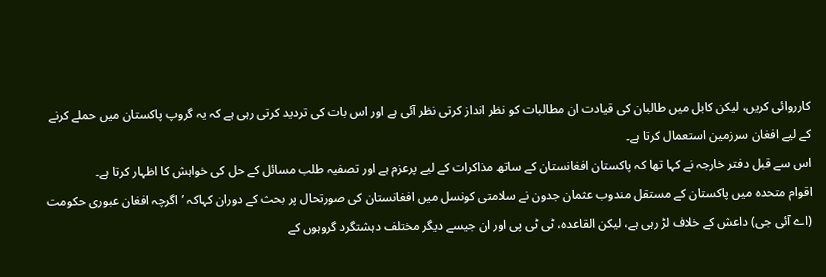کارروائی کریں، لیکن کابل میں طالبان کی قیادت ان مطالبات کو نظر انداز کرتی نظر آئی ہے اور اس بات کی تردید کرتی رہی ہے کہ یہ گروپ پاکستان میں حملے کرنے کے لیے افغان سرزمین استعمال کرتا ہے۔
اس سے قبل دفتر خارجہ نے کہا تھا کہ پاکستان افغانستان کے ساتھ مذاکرات کے لیے پرعزم ہے اور تصفیہ طلب مسائل کے حل کی خواہش کا اظہار کرتا ہے۔
اقوام متحدہ میں پاکستان کے مستقل مندوب عثمان جدون نے سلامتی کونسل میں افغانستان کی صورتحال پر بحث کے دوران کہاکہ ’اگرچہ افغان عبوری حکومت (اے آئی جی) داعش کے خلاف لڑ رہی ہے، لیکن القاعدہ، ٹی ٹی پی اور ان جیسے دیگر مختلف دہشتگرد گروہوں کے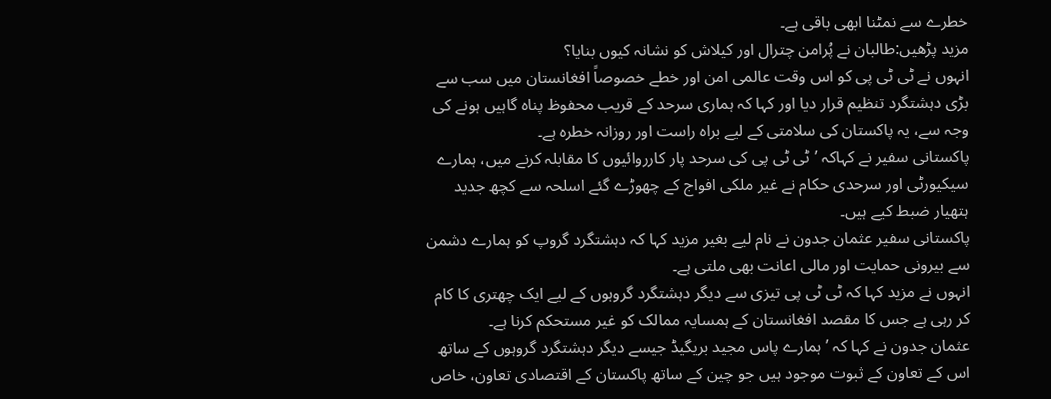خطرے سے نمٹنا ابھی باقی ہے۔
مزید پڑھیں:طالبان نے پُرامن چترال اور کیلاش کو نشانہ کیوں بنایا؟
انہوں نے ٹی ٹی پی کو اس وقت عالمی امن اور خطے خصوصاً افغانستان میں سب سے بڑی دہشتگرد تنظیم قرار دیا اور کہا کہ ہماری سرحد کے قریب محفوظ پناہ گاہیں ہونے کی وجہ سے، یہ پاکستان کی سلامتی کے لیے براہ راست اور روزانہ خطرہ ہے۔
پاکستانی سفیر نے کہاکہ ’ٹی ٹی پی کی سرحد پار کارروائیوں کا مقابلہ کرنے میں، ہمارے سیکیورٹی اور سرحدی حکام نے غیر ملکی افواج کے چھوڑے گئے اسلحہ سے کچھ جدید ہتھیار ضبط کیے ہیں۔
پاکستانی سفیر عثمان جدون نے نام لیے بغیر مزید کہا کہ دہشتگرد گروپ کو ہمارے دشمن سے بیرونی حمایت اور مالی اعانت بھی ملتی ہے۔
انہوں نے مزید کہا کہ ٹی ٹی پی تیزی سے دیگر دہشتگرد گروہوں کے لیے ایک چھتری کا کام کر رہی ہے جس کا مقصد افغانستان کے ہمسایہ ممالک کو غیر مستحکم کرنا ہے۔
عثمان جدون نے کہا کہ ’ہمارے پاس مجید بریگیڈ جیسے دیگر دہشتگرد گروہوں کے ساتھ اس کے تعاون کے ثبوت موجود ہیں جو چین کے ساتھ پاکستان کے اقتصادی تعاون، خاص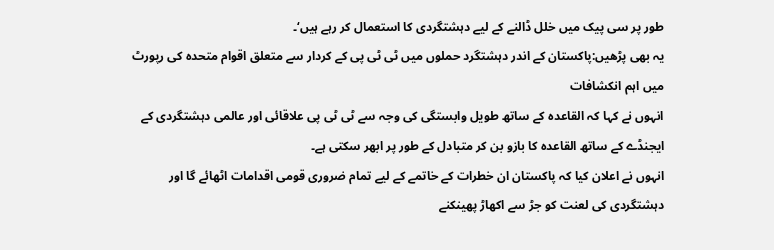طور پر سی پیک میں خلل ڈالنے کے لیے دہشتگردی کا استعمال کر رہے ہیں‘۔
یہ بھی پڑھیں:پاکستان کے اندر دہشتگرد حملوں میں ٹی ٹی پی کے کردار سے متعلق اقوام متحدہ کی رپورٹ میں اہم انکشافات
انہوں نے کہا کہ القاعدہ کے ساتھ طویل وابستگی کی وجہ سے ٹی ٹی پی علاقائی اور عالمی دہشتگردی کے ایجنڈے کے ساتھ القاعدہ کا بازو بن کر متبادل کے طور پر ابھر سکتی ہے۔
انہوں نے اعلان کیا کہ پاکستان ان خطرات کے خاتمے کے لیے تمام ضروری قومی اقدامات اٹھائے گا اور دہشتگردی کی لعنت کو جڑ سے اکھاڑ پھینکنے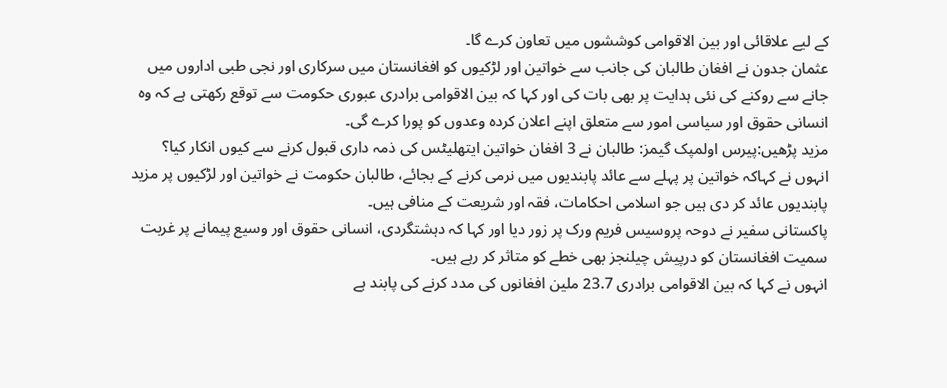کے لیے علاقائی اور بین الاقوامی کوششوں میں تعاون کرے گا۔
عثمان جدون نے افغان طالبان کی جانب سے خواتین اور لڑکیوں کو افغانستان میں سرکاری اور نجی طبی اداروں میں جانے سے روکنے کی نئی ہدایت پر بھی بات کی اور کہا کہ بین الاقوامی برادری عبوری حکومت سے توقع رکھتی ہے کہ وہ انسانی حقوق اور سیاسی امور سے متعلق اپنے اعلان کردہ وعدوں کو پورا کرے گی۔
مزید پڑھیں:پیرس اولمپک گیمز: طالبان نے 3 افغان خواتین ایتھلیٹس کی ذمہ داری قبول کرنے سے کیوں انکار کیا؟
انہوں نے کہاکہ خواتین پر پہلے سے عائد پابندیوں میں نرمی کرنے کے بجائے، طالبان حکومت نے خواتین اور لڑکیوں پر مزید پابندیوں عائد کر دی ہیں جو اسلامی احکامات، فقہ اور شریعت کے منافی ہیں۔
پاکستانی سفیر نے دوحہ پروسیس فریم ورک پر زور دیا اور کہا کہ دہشتگردی، انسانی حقوق اور وسیع پیمانے پر غربت سمیت افغانستان کو درپیش چیلنجز بھی خطے کو متاثر کر رہے ہیں۔
انہوں نے کہا کہ بین الاقوامی برادری 23.7 ملین افغانوں کی مدد کرنے کی پابند ہے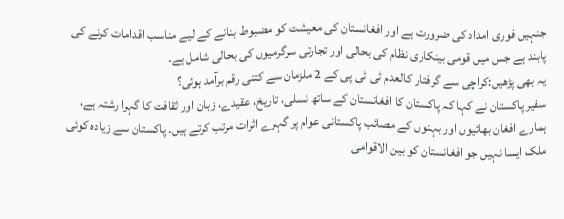جنہیں فوری امداد کی ضرورت ہے اور افغانستان کی معیشت کو مضبوط بنانے کے لیے مناسب اقدامات کرنے کی پابند ہے جس میں قومی بینکاری نظام کی بحالی اور تجارتی سرگرمیوں کی بحالی شامل ہے۔
یہ بھی پڑھیں:کراچی سے گرفتار کالعدم ٹی ٹی پی کے 2 ملزمان سے کتنی رقم برآمد ہوئی؟
سفیر پاکستان نے کہا کہ پاکستان کا افغانستان کے ساتھ نسلی، تاریخ، عقیدے، زبان اور ثقافت کا گہرا رشتہ ہے، ہمارے افغان بھائیوں اور بہنوں کے مصائب پاکستانی عوام پر گہرے اثرات مرتب کرتے ہیں۔ پاکستان سے زیادہ کوئی ملک ایسا نہیں جو افغانستان کو بین الاقوامی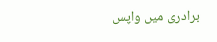برادری میں واپس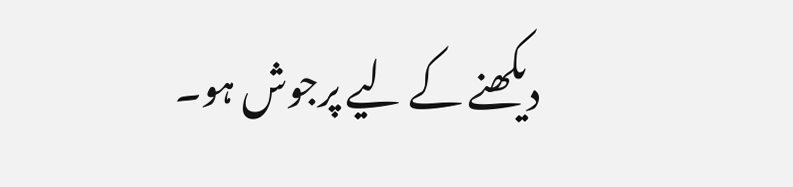دیکھنے کے لیے پرجوش ہو۔